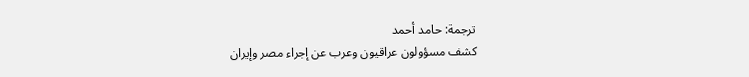ترجمة: حامد أحمد
كشف مسؤولون عراقيون وعرب عن إجراء مصر وإيران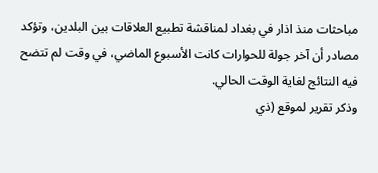مباحثات منذ اذار في بغداد لمناقشة تطبيع العلاقات بين البلدين، وتؤكد مصادر أن آخر جولة للحوارات كانت الأسبوع الماضي، في وقت لم تتضح فيه النتائج لغاية الوقت الحالي.
وذكر تقرير لموقع (ذي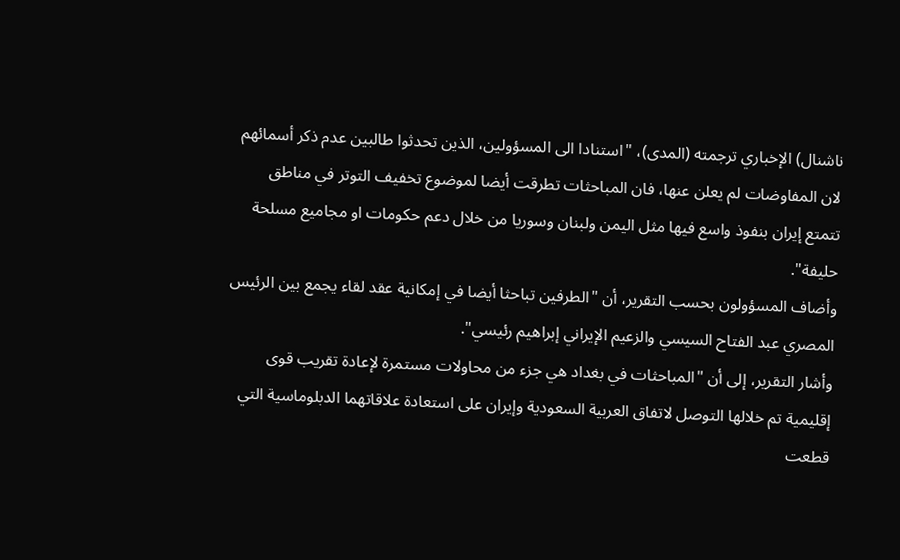ناشنال) الإخباري ترجمته (المدى)، "استنادا الى المسؤولين، الذين تحدثوا طالبين عدم ذكر أسمائهم لان المفاوضات لم يعلن عنها، فان المباحثات تطرقت أيضا لموضوع تخفيف التوتر في مناطق تتمتع إيران بنفوذ واسع فيها مثل اليمن ولبنان وسوريا من خلال دعم حكومات او مجاميع مسلحة حليفة".
وأضاف المسؤولون بحسب التقرير، أن "الطرفين تباحثا أيضا في إمكانية عقد لقاء يجمع بين الرئيس المصري عبد الفتاح السيسي والزعيم الإيراني إبراهيم رئيسي".
وأشار التقرير، إلى أن "المباحثات في بغداد هي جزء من محاولات مستمرة لإعادة تقريب قوى إقليمية تم خلالها التوصل لاتفاق العربية السعودية وإيران على استعادة علاقاتهما الدبلوماسية التي قطعت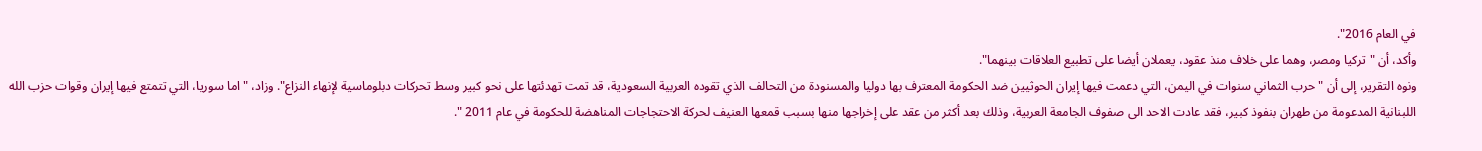في العام 2016".
وأكد، أن "تركيا ومصر، وهما على خلاف منذ عقود، يعملان أيضا على تطبيع العلاقات بينهما".
ونوه التقرير، إلى أن "حرب الثماني سنوات في اليمن، التي دعمت فيها إيران الحوثيين ضد الحكومة المعترف بها دوليا والمسنودة من التحالف الذي تقوده العربية السعودية، قد تمت تهدئتها على نحو كبير وسط تحركات دبلوماسية لإنهاء النزاع". وزاد، "اما سوريا، التي تتمتع فيها إيران وقوات حزب الله اللبنانية المدعومة من طهران بنفوذ كبير، فقد عادت الاحد الى صفوف الجامعة العربية، وذلك بعد أكثر من عقد على إخراجها منها بسبب قمعها العنيف لحركة الاحتجاجات المناهضة للحكومة في عام 2011 ".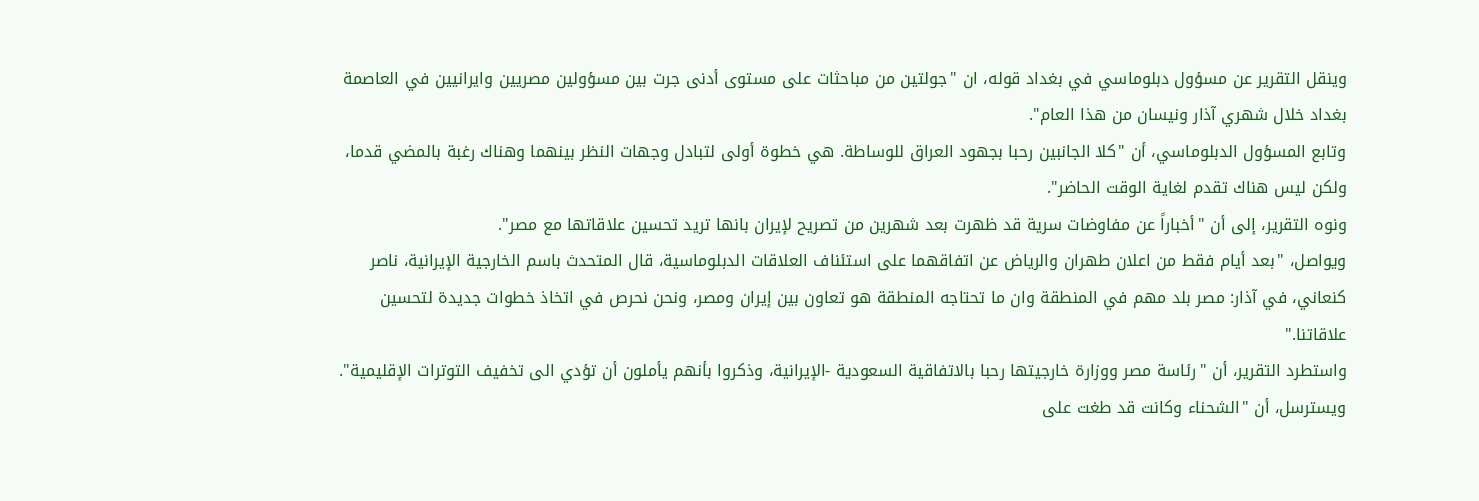وينقل التقرير عن مسؤول دبلوماسي في بغداد قوله، ان "جولتين من مباحثات على مستوى أدنى جرت بين مسؤولين مصريين وايرانيين في العاصمة بغداد خلال شهري آذار ونيسان من هذا العام".
وتابع المسؤول الدبلوماسي، أن "كلا الجانبين رحبا بجهود العراق للوساطة. هي خطوة أولى لتبادل وجهات النظر بينهما وهناك رغبة بالمضي قدما، ولكن ليس هناك تقدم لغاية الوقت الحاضر".
ونوه التقرير، إلى أن "أخباراً عن مفاوضات سرية قد ظهرت بعد شهرين من تصريح لإيران بانها تريد تحسين علاقاتها مع مصر".
ويواصل، "بعد أيام فقط من اعلان طهران والرياض عن اتفاقهما على استئناف العلاقات الدبلوماسية، قال المتحدث باسم الخارجية الإيرانية، ناصر كنعاني، في آذار: مصر بلد مهم في المنطقة وان ما تحتاجه المنطقة هو تعاون بين إيران ومصر، ونحن نحرص في اتخاذ خطوات جديدة لتحسين علاقاتنا."
واستطرد التقرير، أن "رئاسة مصر ووزارة خارجيتها رحبا بالاتفاقية السعودية -الإيرانية، وذكروا بأنهم يأملون أن تؤدي الى تخفيف التوترات الإقليمية".
ويسترسل، أن "الشحناء وكانت قد طغت على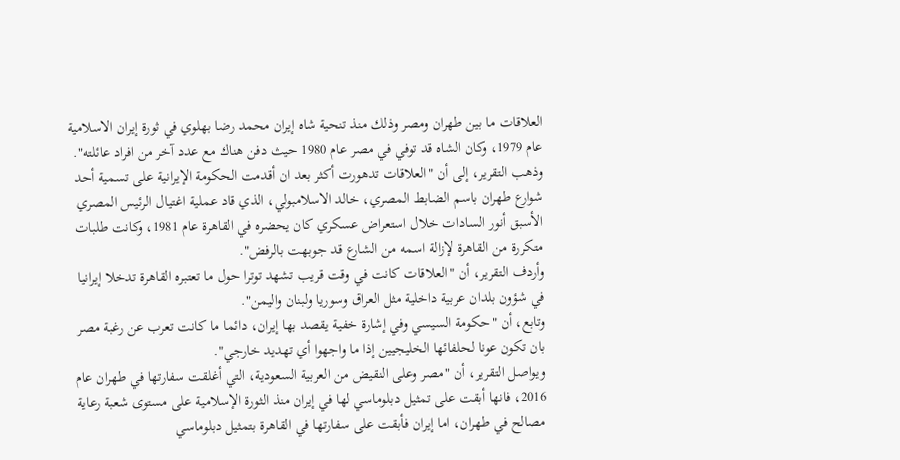العلاقات ما بين طهران ومصر وذلك منذ تنحية شاه إيران محمد رضا بهلوي في ثورة إيران الاسلامية عام 1979، وكان الشاه قد توفي في مصر عام 1980 حيث دفن هناك مع عدد آخر من افراد عائلته".
وذهب التقرير، إلى أن "العلاقات تدهورت أكثر بعد ان أقدمت الحكومة الإيرانية على تسمية أحد شوارع طهران باسم الضابط المصري، خالد الاسلامبولي، الذي قاد عملية اغتيال الرئيس المصري الأسبق أنور السادات خلال استعراض عسكري كان يحضره في القاهرة عام 1981، وكانت طلبات متكررة من القاهرة لإزالة اسمه من الشارع قد جوبهت بالرفض".
وأردف التقرير، أن "العلاقات كانت في وقت قريب تشهد توترا حول ما تعتبره القاهرة تدخلا إيرانيا في شؤون بلدان عربية داخلية مثل العراق وسوريا ولبنان واليمن".
وتابع، أن "حكومة السيسي وفي إشارة خفية يقصد بها إيران، دائما ما كانت تعرب عن رغبة مصر بان تكون عونا لحلفائها الخليجيين إذا ما واجهوا أي تهديد خارجي".
ويواصل التقرير، أن "مصر وعلى النقيض من العربية السعودية، التي أغلقت سفارتها في طهران عام 2016، فانها أبقت على تمثيل دبلوماسي لها في إيران منذ الثورة الإسلامية على مستوى شعبة رعاية مصالح في طهران، اما إيران فأبقت على سفارتها في القاهرة بتمثيل دبلوماسي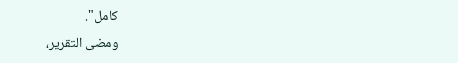كامل".
ومضى التقرير،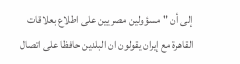إلى أن "مسؤولين مصريين على اطلاع بعلاقات القاهرة مع إيران يقولون ان البلدين حافظا على اتصال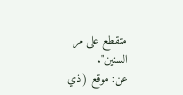متقطع على مر السنين".
عن: موقع (ذي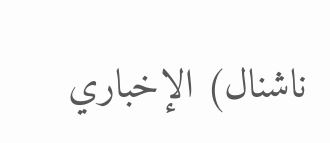ناشنال) الإخباري